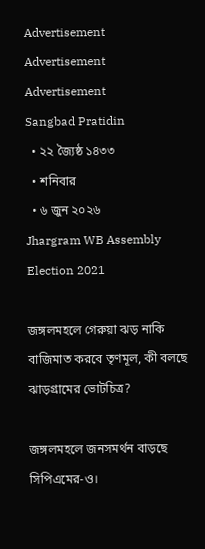Advertisement
Advertisement
Advertisement
Sangbad Pratidin
  • ২২ জ্যৈষ্ঠ ১৪৩৩
  • শনিবার
  • ৬ জুন ২০২৬
Jhargram WB Assembly Election 2021

জঙ্গলমহলে গেরুয়া ঝড় নাকি বাজিমাত করবে তৃণমূল, কী বলছে ঝাড়গ্রামের ভোটচিত্র?

জঙ্গলমহলে জনসমর্থন বাড়ছে সিপিএমের-ও।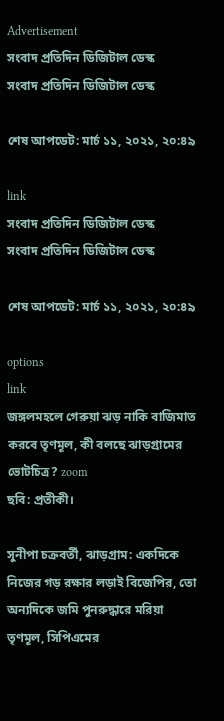Advertisement
সংবাদ প্রতিদিন ডিজিটাল ডেস্ক
সংবাদ প্রতিদিন ডিজিটাল ডেস্ক

শেষ আপডেট: মার্চ ১১, ২০২১, ২০:৪৯

link
সংবাদ প্রতিদিন ডিজিটাল ডেস্ক
সংবাদ প্রতিদিন ডিজিটাল ডেস্ক

শেষ আপডেট: মার্চ ১১, ২০২১, ২০:৪৯

options
link
জঙ্গলমহলে গেরুয়া ঝড় নাকি বাজিমাত করবে তৃণমূল, কী বলছে ঝাড়গ্রামের ভোটচিত্র? zoom
ছবি: প্রতীকী।

সুনীপা চক্রবর্তী, ঝাড়গ্রাম: একদিকে নিজের গড় রক্ষার লড়াই বিজেপির, তো অন্যদিকে জমি পুনরুদ্ধারে মরিয়া তৃণমূল, সিপিএমের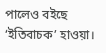পালেও বইছে ‘ইতিবাচক’ হাওয়া।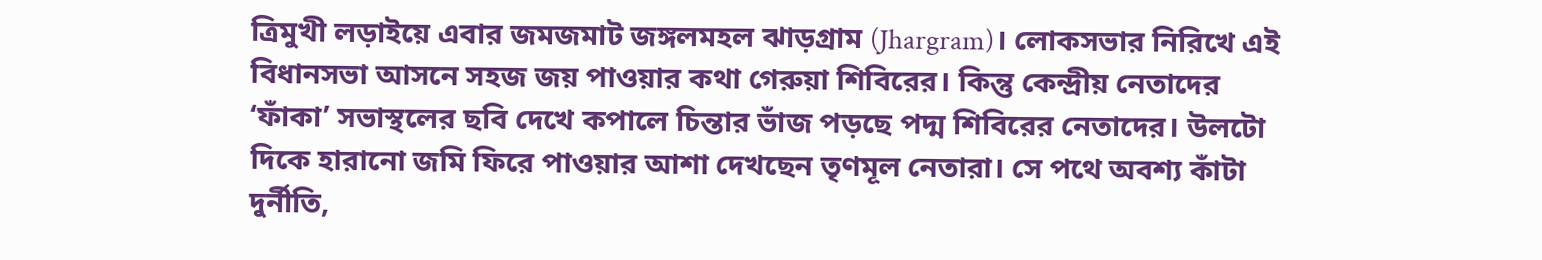ত্রিমুখী লড়াইয়ে এবার জমজমাট জঙ্গলমহল ঝাড়গ্রাম (Jhargram)। লোকসভার নিরিখে এই বিধানসভা আসনে সহজ জয় পাওয়ার কথা গেরুয়া শিবিরের। কিন্তু কেন্দ্রীয় নেতাদের ‘ফাঁকা’ সভাস্থলের ছবি দেখে কপালে চিন্তার ভাঁজ পড়ছে পদ্ম শিবিরের নেতাদের। উলটো দিকে হারানো জমি ফিরে পাওয়ার আশা দেখছেন তৃণমূল নেতারা। সে পথে অবশ্য কাঁটা দুর্নীতি,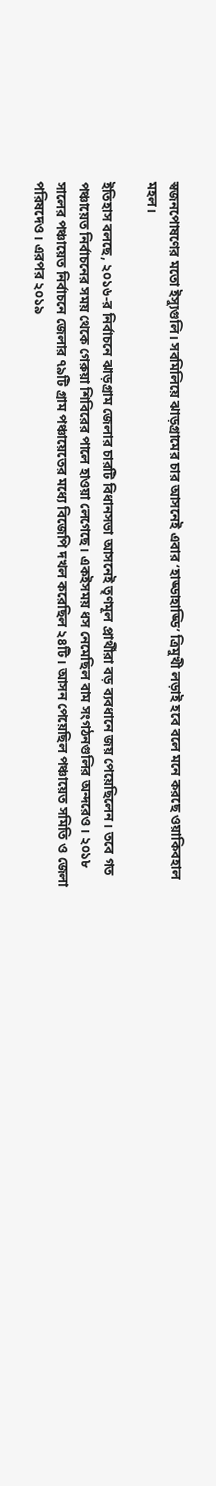স্বজনপোষণের মতো ইস্যুগুলি। সবমিলিয়ে ঝাড়গ্রামের চার আসনেই এবার ‘হাড্ডাহাড্ডি’ ত্রিমুখী লড়াই হবে বলে মনে করছে ওয়াকিবহাল মহল।

ইতিহাস বলছে, ২০১৬-র নির্বাচনে ঝাড়গ্রাম জেলার চারটি বিধানসভা আসনেই তৃণমূল প্রার্থীরা বড় ব্যবধানে জয় পেয়েছিলেন। তবে গত পঞ্চায়েত নির্বাচনের সময় থেকে গেরুয়া শিবিরের পালে হাওয়া লেগেছে। একইসময় ধস নেমেছিল বাম সংগঠনগুলির অন্দরেও। ২০১৮ সালের পঞ্চায়েত নির্বাচনে জেলার ৭৯টি গ্রাম পঞ্চায়েতের মধ্যে বিজেপি দখল করেছিল ২৪টি। আসন পেয়েছিল পঞ্চায়েত সমিতি ও জেলা পরিষদেও। এরপর ২০১৯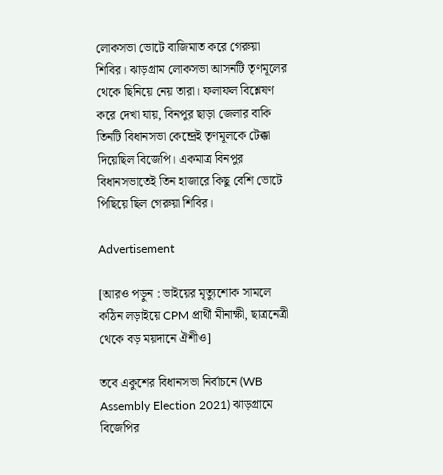লোকসভা ভোটে বাজিমাত করে গেরুয়া শিবির। ঝাড়গ্রাম লোকসভা আসনটি তৃণমূলের থেকে ছিনিয়ে নেয় তারা। ফলাফল বিশ্লেষণ করে দেখা যায়, বিনপুর ছাড়া জেলার বাকি তিনটি বিধানসভা কেন্দ্রেই তৃণমূলকে টেক্কা দিয়েছিল বিজেপি। একমাত্র বিনপুর বিধানসভাতেই তিন হাজারে কিছু বেশি ভোটে পিছিয়ে ছিল গেরুয়া শিবির।

Advertisement

[আরও পড়ুন : ভাইয়ের মৃত্যুশোক সামলে কঠিন লড়াইয়ে CPM প্রার্থী মীনাক্ষী, ছাত্রনেত্রী থেকে বড় ময়দানে ঐশীও]

তবে একুশের বিধানসভা নির্বাচনে (WB Assembly Election 2021) ঝাড়গ্রামে বিজেপির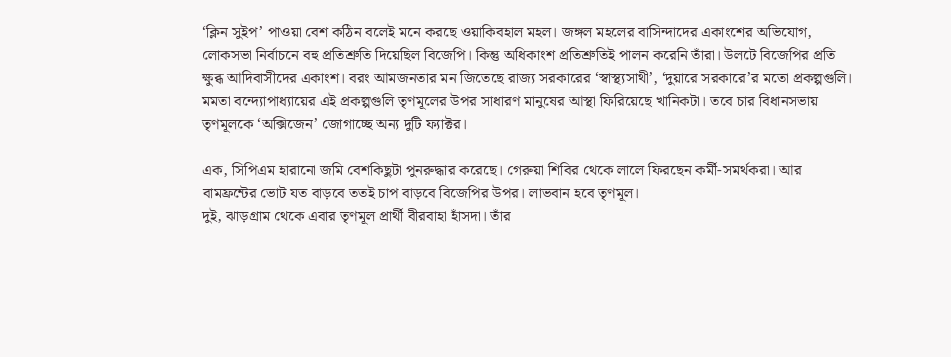‘ক্লিন সুইপ’ পাওয়া বেশ কঠিন বলেই মনে করছে ওয়াকিবহাল মহল। জঙ্গল মহলের বাসিন্দাদের একাংশের অভিযোগ, লোকসভা নির্বাচনে বহু প্রতিশ্রুতি দিয়েছিল বিজেপি। কিন্তু অধিকাংশ প্রতিশ্রুতিই পালন করেনি তাঁরা। উলটে বিজেপির প্রতি ক্ষুব্ধ আদিবাসীদের একাংশ। বরং আমজনতার মন জিতেছে রাজ্য সরকারের ‘স্বাস্থ্যসাথী’, ‘দুয়ারে সরকারে’র মতো প্রকল্পগুলি। মমতা বন্দ্যোপাধ্যায়ের এই প্রকল্পগুলি তৃণমূলের উপর সাধারণ মানুষের আস্থা ফিরিয়েছে খানিকটা। তবে চার বিধানসভায় তৃণমূলকে ‘অক্সিজেন’ জোগাচ্ছে অন্য দুটি ফ্যাক্টর।

এক, সিপিএম হারানো জমি বেশকিছুটা পুনরুদ্ধার করেছে। গেরুয়া শিবির থেকে লালে ফিরছেন কর্মী-সমর্থকরা। আর বামফ্রন্টের ভোট যত বাড়বে ততই চাপ বাড়বে বিজেপির উপর। লাভবান হবে তৃণমূল।
দুই, ঝাড়গ্রাম থেকে এবার তৃণমূল প্রার্থী বীরবাহা হাঁসদা। তাঁর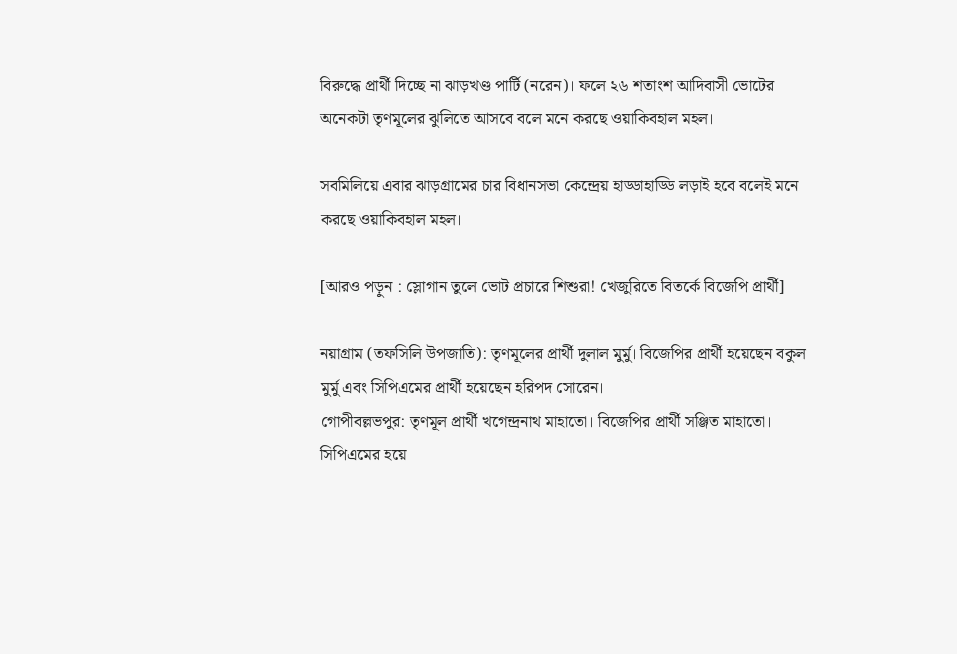বিরুদ্ধে প্রার্থী দিচ্ছে না ঝাড়খণ্ড পার্টি (নরেন)। ফলে ২৬ শতাংশ আদিবাসী ভোটের অনেকটা তৃণমূলের ঝুলিতে আসবে বলে মনে করছে ওয়াকিবহাল মহল।

সবমিলিয়ে এবার ঝাড়গ্রামের চার বিধানসভা কেন্দ্রেয় হাড্ডাহাড্ডি লড়াই হবে বলেই মনে করছে ওয়াকিবহাল মহল।

[আরও পড়ুন : স্লোগান তুলে ভোট প্রচারে শিশুরা! খেজুরিতে বিতর্কে বিজেপি প্রার্থী]

নয়াগ্রাম (তফসিলি উপজাতি): তৃণমূলের প্রার্থী দুলাল মুর্মু। বিজেপির প্রার্থী হয়েছেন বকুল মুর্মু এবং সিপিএমের প্রার্থী হয়েছেন হরিপদ সোরেন।
গোপীবল্লভপুর: তৃণমূল প্রার্থী খগেন্দ্রনাথ মাহাতো। বিজেপির প্রার্থী সঞ্জিত মাহাতো। সিপিএমের হয়ে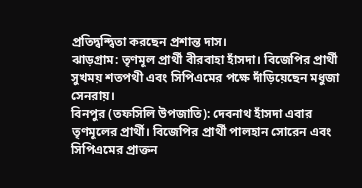প্রতিদ্বন্দ্বিতা করছেন প্রশান্ত দাস।
ঝাড়গ্রাম: তৃণমূল প্রার্থী বীরবাহা হাঁসদা। বিজেপির প্রার্থী সুখময় শতপথী এবং সিপিএমের পক্ষে দাঁড়িয়েছেন মধুজা সেনরায়।
বিনপুর (তফসিলি উপজাতি): দেবনাথ হাঁসদা এবার তৃণমূলের প্রার্থী। বিজেপির প্রার্থী পালহান সোরেন এবং সিপিএমের প্রাক্তন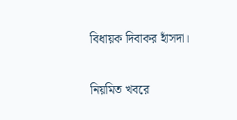বিধায়ক দিবাকর হাঁসদা।

নিয়মিত খবরে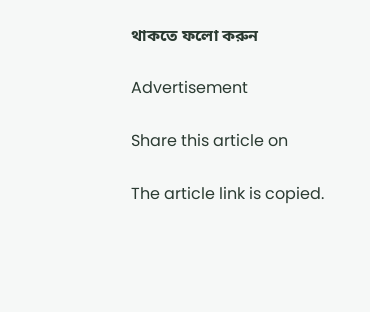থাকতে ফলো করুন

Advertisement

Share this article on

The article link is copied.